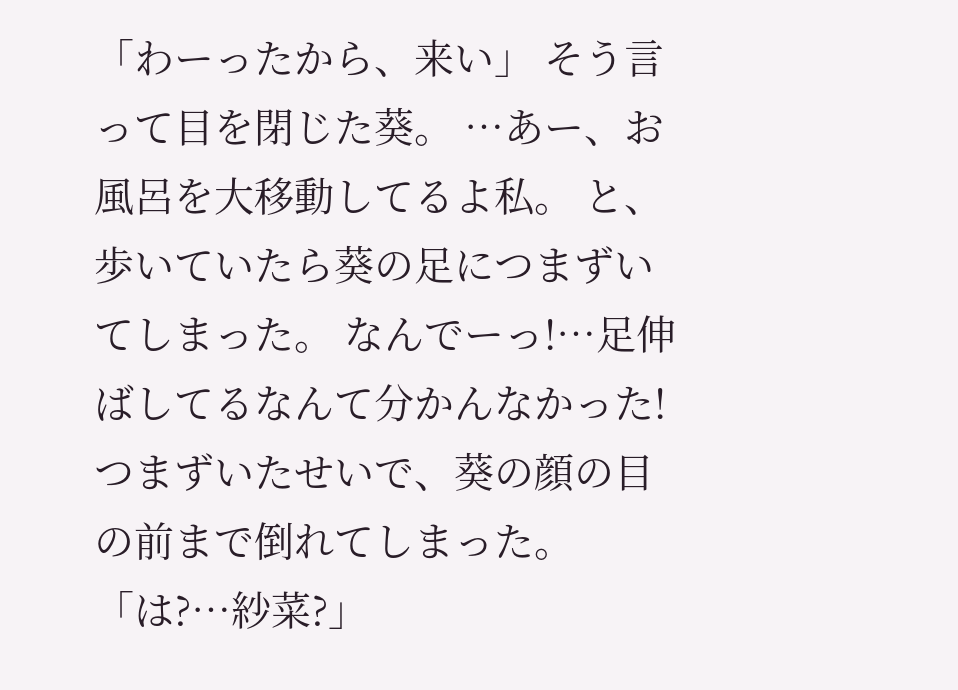「わーったから、来い」 そう言って目を閉じた葵。 …あー、お風呂を大移動してるよ私。 と、歩いていたら葵の足につまずいてしまった。 なんでーっ!…足伸ばしてるなんて分かんなかった! つまずいたせいで、葵の顔の目の前まで倒れてしまった。 「は?…紗菜?」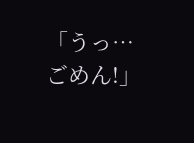「うっ…ごめん!」